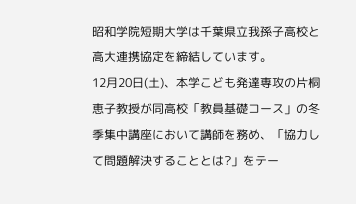昭和学院短期大学は千葉県立我孫子高校と高大連携協定を締結しています。
12月20日(土)、本学こども発達専攻の片桐恵子教授が同高校「教員基礎コース」の冬季集中講座において講師を務め、「協力して問題解決することとは?」をテー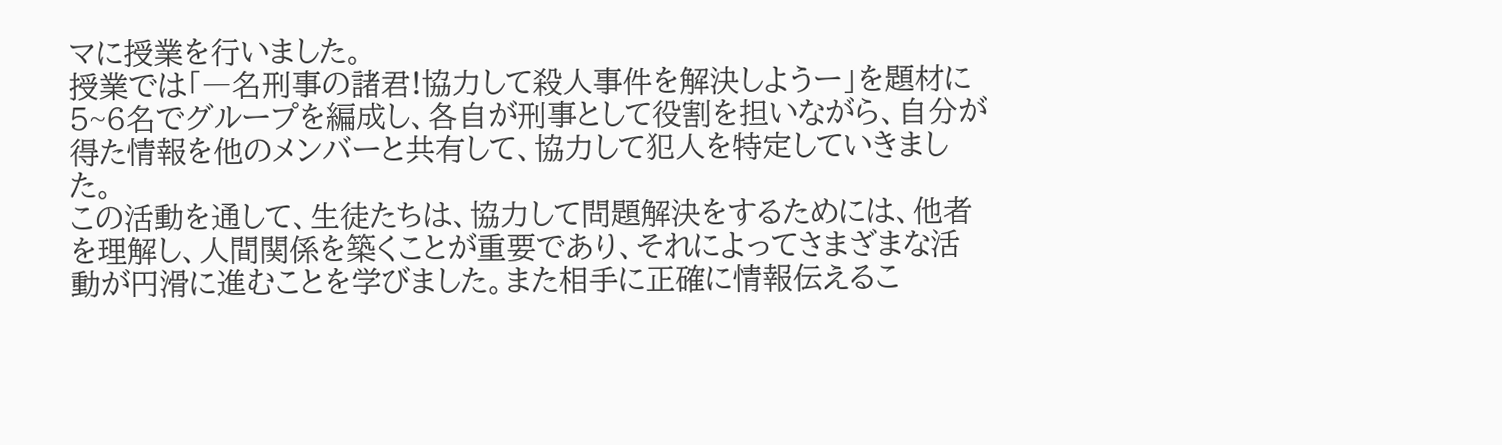マに授業を行いました。
授業では「―名刑事の諸君!協力して殺人事件を解決しようー」を題材に5~6名でグループを編成し、各自が刑事として役割を担いながら、自分が得た情報を他のメンバーと共有して、協力して犯人を特定していきました。
この活動を通して、生徒たちは、協力して問題解決をするためには、他者を理解し、人間関係を築くことが重要であり、それによってさまざまな活動が円滑に進むことを学びました。また相手に正確に情報伝えるこ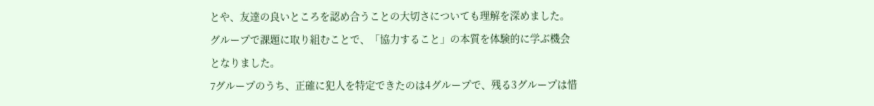とや、友達の良いところを認め合うことの大切さについても理解を深めました。グループで課題に取り組むことで、「協力すること」の本質を体験的に学ぶ機会となりました。
7グループのうち、正確に犯人を特定できたのは4グループで、残る3グループは惜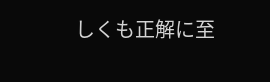しくも正解に至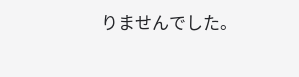りませんでした。